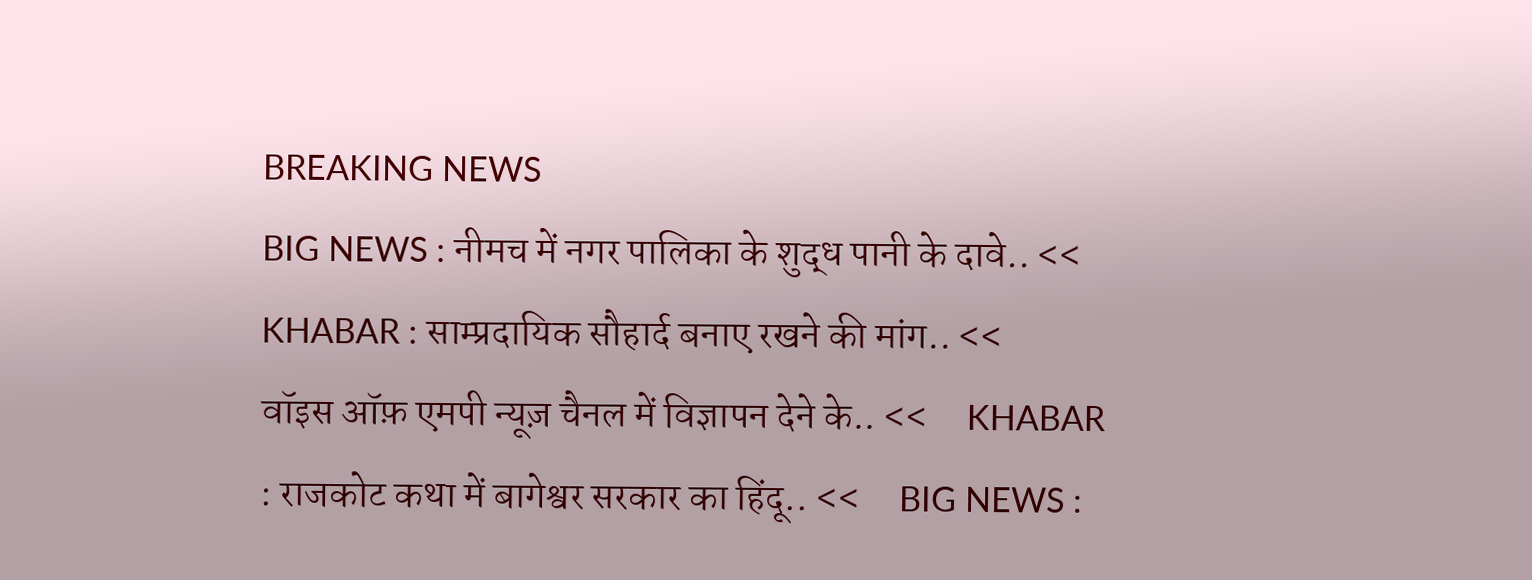BREAKING NEWS
BIG NEWS : नीमच में नगर पालिका के शुद्ध पानी के दावे.. <<     KHABAR : साम्प्रदायिक सौहार्द बनाए रखने की मांग.. <<     वॉइस ऑफ़ एमपी न्यूज़ चैनल में विज्ञापन देने के.. <<     KHABAR : राजकोट कथा में बागेश्वर सरकार का हिंदू.. <<     BIG NEWS :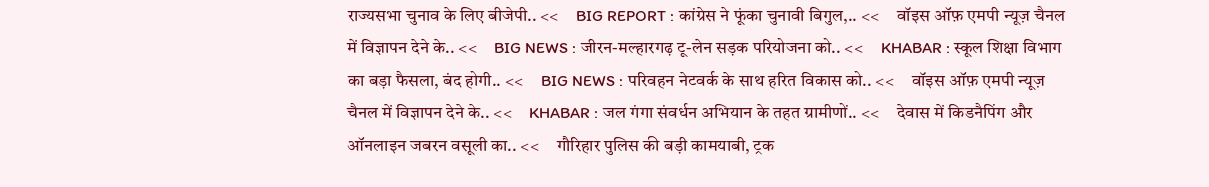राज्यसभा चुनाव के लिए बीजेपी.. <<     BIG REPORT : कांग्रेस ने फूंका चुनावी बिगुल,.. <<     वॉइस ऑफ़ एमपी न्यूज़ चैनल में विज्ञापन देने के.. <<     BIG NEWS : जीरन-मल्हारगढ़ टू-लेन सड़क परियोजना को.. <<     KHABAR : स्कूल शिक्षा विभाग का बड़ा फैसला, बंद होगी.. <<     BIG NEWS : परिवहन नेटवर्क के साथ हरित विकास को.. <<     वॉइस ऑफ़ एमपी न्यूज़ चैनल में विज्ञापन देने के.. <<     KHABAR : जल गंगा संवर्धन अभियान के तहत ग्रामीणों.. <<     देवास में किडनैपिंग और ऑनलाइन जबरन वसूली का.. <<     गौरिहार पुलिस की बड़ी कामयाबी, ट्रक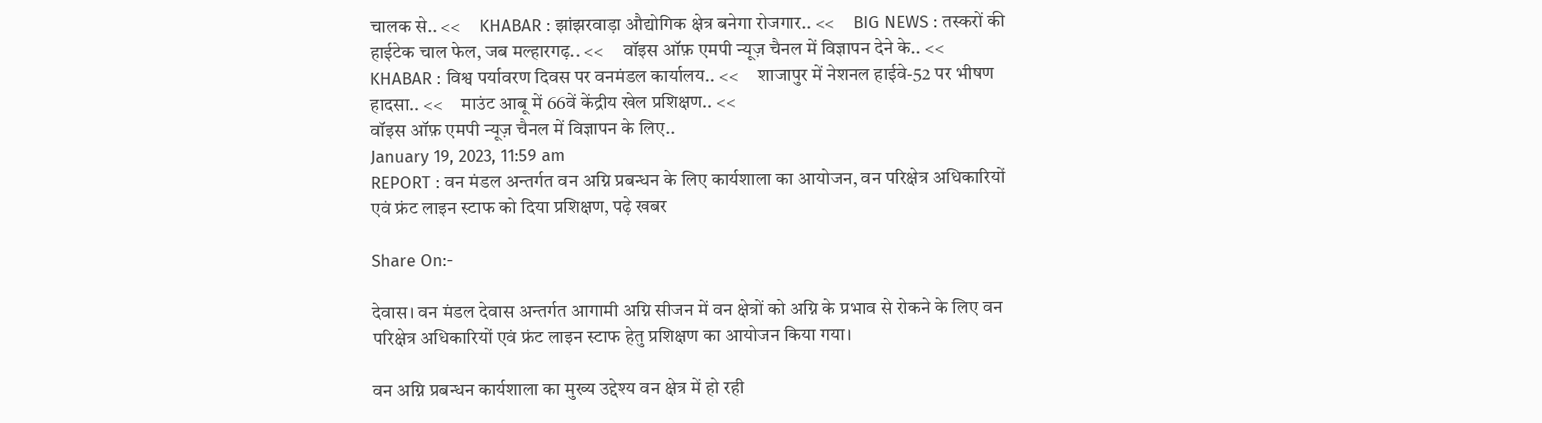चालक से.. <<     KHABAR : झांझरवाड़ा औद्योगिक क्षेत्र बनेगा रोजगार.. <<     BIG NEWS : तस्करों की हाईटेक चाल फेल, जब मल्हारगढ़.. <<     वॉइस ऑफ़ एमपी न्यूज़ चैनल में विज्ञापन देने के.. <<     KHABAR : विश्व पर्यावरण दिवस पर वनमंडल कार्यालय.. <<     शाजापुर में नेशनल हाईवे-52 पर भीषण हादसा.. <<     माउंट आबू में 66वें केंद्रीय खेल प्रशिक्षण.. <<
वॉइस ऑफ़ एमपी न्यूज़ चैनल में विज्ञापन के लिए..
January 19, 2023, 11:59 am
REPORT : वन मंडल अन्तर्गत वन अग्नि प्रबन्धन के लिए कार्यशाला का आयोजन, वन परिक्षेत्र अधिकारियों एवं फ्रंट लाइन स्टाफ को दिया प्रशिक्षण, पढ़े खबर

Share On:-

देवास। वन मंडल देवास अन्तर्गत आगामी अग्नि सीजन में वन क्षेत्रों को अग्नि के प्रभाव से रोकने के लिए वन परिक्षेत्र अधिकारियों एवं फ्रंट लाइन स्टाफ हेतु प्रशिक्षण का आयोजन किया गया।

वन अग्नि प्रबन्धन कार्यशाला का मुख्य उद्देश्य वन क्षेत्र में हो रही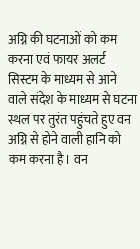अग्नि की घटनाओं को कम करना एवं फायर अलर्ट सिस्टम के माध्यम से आने वाले संदेश के माध्यम से घटना स्थल पर तुरंत पहुंचते हुए वन अग्नि से होने वाली हानि को कम करना है। वन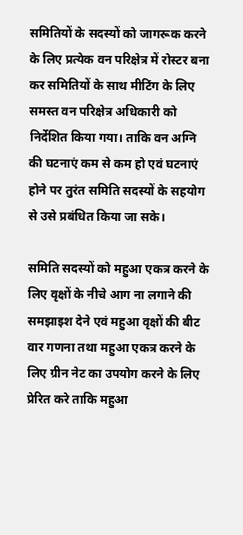समितियों के सदस्यों को जागरूक करने के लिए प्रत्येक वन परिक्षेत्र में रोस्टर बना कर समितियों के साथ मीटिंग के लिए समस्त वन परिक्षेत्र अधिकारी को निर्देशित किया गया। ताकि वन अग्नि की घटनाएं कम से कम हो एवं घटनाएं होने पर तुरंत समिति सदस्यों के सहयोग से उसे प्रबंधित किया जा सके।

समिति सदस्यों को महुआ एकत्र करने के लिए वृक्षों के नीचे आग ना लगाने की समझाइश देने एवं महुआ वृक्षों की बीट वार गणना तथा महुआ एकत्र करने के लिए ग्रीन नेट का उपयोग करने के लिए प्रेरित करे ताकि महुआ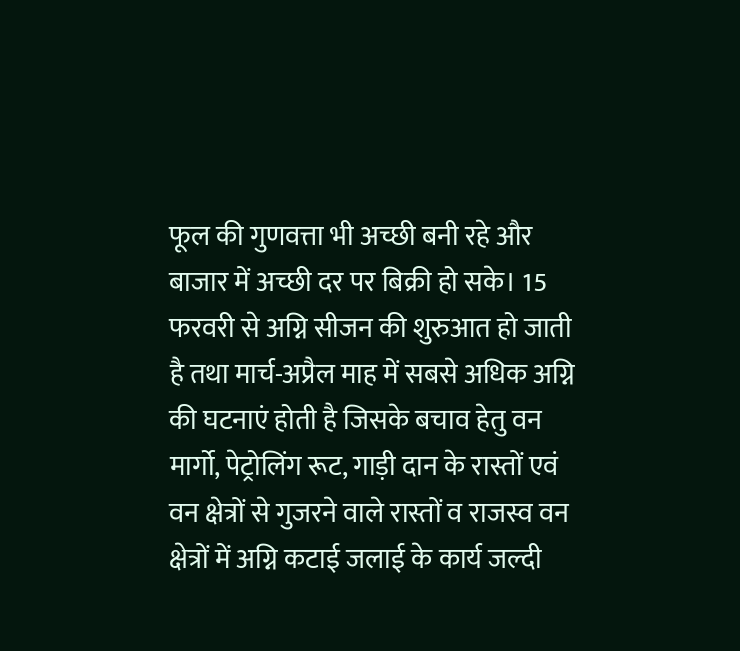फूल की गुणवत्ता भी अच्छी बनी रहे और बाजार में अच्छी दर पर बिक्री हो सके। 15 फरवरी से अग्नि सीजन की शुरुआत हो जाती है तथा मार्च-अप्रैल माह में सबसे अधिक अग्नि की घटनाएं होती है जिसके बचाव हेतु वन मार्गो, पेट्रोलिंग रूट, गाड़ी दान के रास्तों एवं वन क्षेत्रों से गुजरने वाले रास्तों व राजस्व वन क्षेत्रों में अग्नि कटाई जलाई के कार्य जल्दी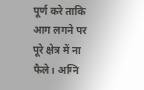पूर्ण करे ताकि आग लगने पर पूरे क्षेत्र में ना फैले। अग्नि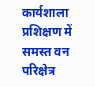कार्यशाला प्रशिक्षण में समस्त वन परिक्षेत्र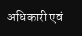अधिकारी एवं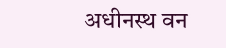अधीनस्थ वन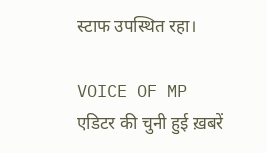स्टाफ उपस्थित रहा।

VOICE OF MP
एडिटर की चुनी हुई ख़बरें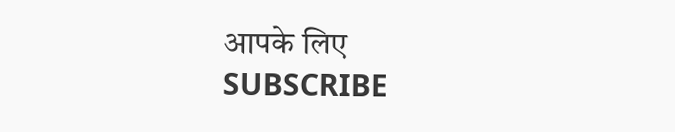आपके लिए
SUBSCRIBE